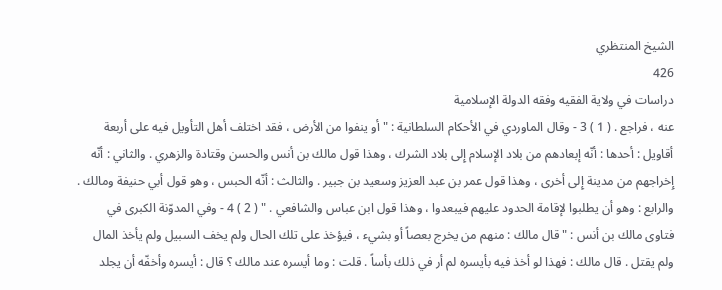الشيخ المنتظري
426
دراسات في ولاية الفقيه وفقه الدولة الإسلامية
عنه ، فراجع . ( 1 ) 3 - وقال الماوردي في الأحكام السلطانية : " أو ينفوا من الأرض ، فقد اختلف أهل التأويل فيه على أربعة أقاويل : أحدها : أنّه إبعادهم من بلاد الإسلام إِلى بلاد الشرك ، وهذا قول مالك بن أنس والحسن وقتادة والزهري . والثاني : أنّه إِخراجهم من مدينة إِلى أخرى ، وهذا قول عمر بن عبد العزيز وسعيد بن جبير . والثالث : أنّه الحبس ، وهو قول أبي حنيفة ومالك . والرابع : وهو أن يطلبوا لإقامة الحدود عليهم فيبعدوا ، وهذا قول ابن عباس والشافعي . " ( 2 ) 4 - وفي المدوّنة الكبرى في فتاوى مالك بن أنس : " قال مالك : منهم من يخرج بعصاً أو بشيء ، فيؤخذ على تلك الحال ولم يخف السبيل ولم يأخذ المال ولم يقتل . قال مالك : فهذا لو أخذ فيه بأيسره لم أر في ذلك بأساً . قلت : وما أيسره عند مالك ؟ قال : أيسره وأخفّه أن يجلد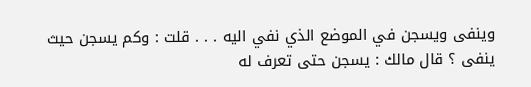وينفى ويسجن في الموضع الذي نفي اليه . . . قلت : وكم يسجن حيث ينفى ؟ قال مالك : يسجن حتى تعرف له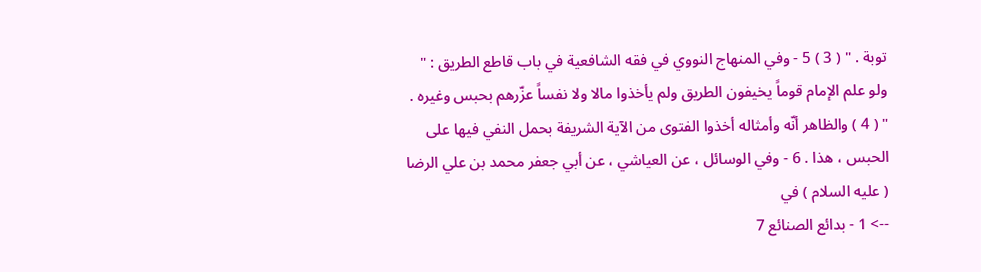توبة . " ( 3 ) 5 - وفي المنهاج النووي في فقه الشافعية في باب قاطع الطريق : " ولو علم الإمام قوماً يخيفون الطريق ولم يأخذوا مالا ولا نفساً عزّرهم بحبس وغيره . " ( 4 ) والظاهر أنّه وأمثاله أخذوا الفتوى من الآية الشريفة بحمل النفي فيها على الحبس ، هذا . 6 - وفي الوسائل ، عن العياشي ، عن أبي جعفر محمد بن علي الرضا ( عليه السلام ) في
--> 1 - بدائع الصنائع 7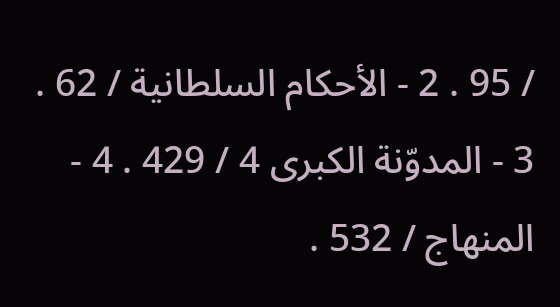/ 95 . 2 - الأحكام السلطانية / 62 . 3 - المدوّنة الكبرى 4 / 429 . 4 - المنهاج / 532 .